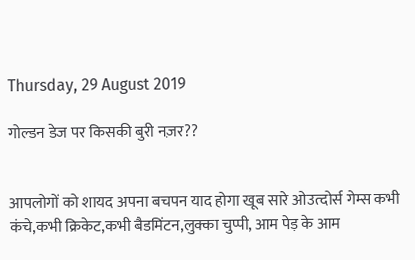Thursday, 29 August 2019

गोल्डन डेज पर किसकी बुरी नज़र??


आपलोगों को शायद अपना बचपन याद होगा खूब सारे ओउत्दोर्स गेम्स कभी कंचे,कभी क्रिकेट,कभी बैडमिंटन,लुक्का चुप्पी, आम पेड़ के आम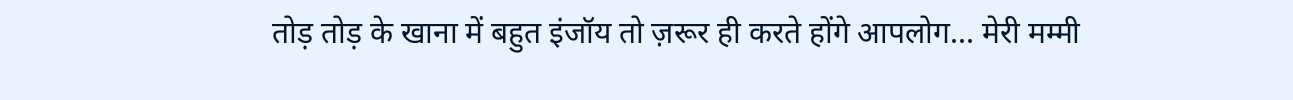तोड़ तोड़ के खाना में बहुत इंजॉय तो ज़रूर ही करते होंगे आपलोग... मेरी मम्मी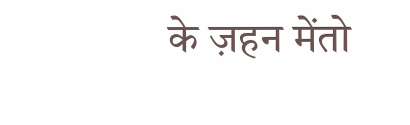के ज़हन मेंतो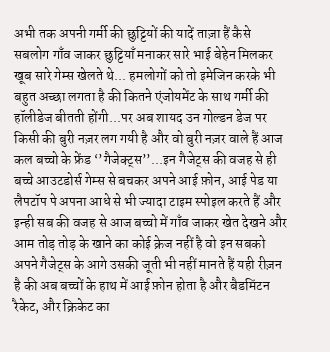अभी तक अपनी गर्मी की छुट्टियों की यादें ताज़ा हैं कैसे सबलोग गाँव जाकर छुट्टियाँ मनाकर सारे भाई बेहेन मिलकर खूब सारे गेम्स खेलते थे... हमलोगों को तो इमेजिन करके भी बहुत अच्छा लगता है की कितने एंजोयमेंट के साथ गर्मी की हॉलीडेज बीतती होंगी...पर अब शायद उन गोल्डन डेज पर किसी की बुरी नज़र लग गयी है और वो बुरी नज़र वाले हैं आज कल बच्चो के फ्रेंड ‘’गैजेक्ट्स’’...इन गैजेट्स की वजह से ही बच्चे आउटडोर्स गेम्स से बचकर अपने आई फ़ोन, आई पेड या लैपटॉप पे अपना आधे से भी ज्यादा टाइम स्पोइल करते हैं और इन्ही सब की वजह से आज बच्चो में गाँव जाकर खेत देखने और आम तोड़ तोड़ के खाने का कोई क्रेज नहीं है वो इन सबको अपने गैजेट्स के आगे उसकी जूती भी नहीं मानते हैं यही रीज़न है की अब बच्चों के हाथ में आई फ़ोन होता है और बैडमिंटन रैकेट, और क्रिकेट का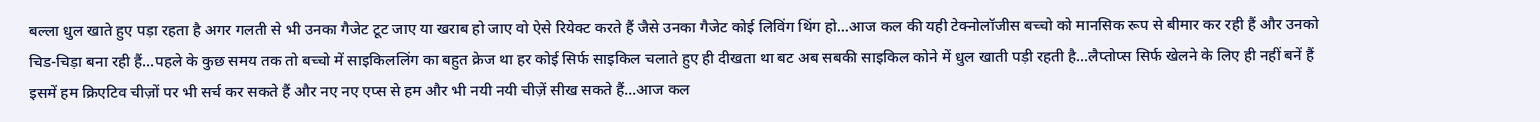बल्ला धुल खाते हुए पड़ा रहता है अगर गलती से भी उनका गैजेट टूट जाए या खराब हो जाए वो ऐसे रियेक्ट करते हैं जैसे उनका गैजेट कोई लिविंग थिंग हो...आज कल की यही टेक्नोलॉजीस बच्चो को मानसिक रूप से बीमार कर रही हैं और उनको चिड-चिड़ा बना रही हैं...पहले के कुछ समय तक तो बच्चो में साइकिललिंग का बहुत क्रेज था हर कोई सिर्फ साइकिल चलाते हुए ही दीखता था बट अब सबकी साइकिल कोने में धुल खाती पड़ी रहती है...लैप्तोप्स सिर्फ खेलने के लिए ही नहीं बनें हैं इसमें हम क्रिएटिव चीज़ों पर भी सर्च कर सकते हैं और नए नए एप्स से हम और भी नयी नयी चीज़ें सीख सकते हैं...आज कल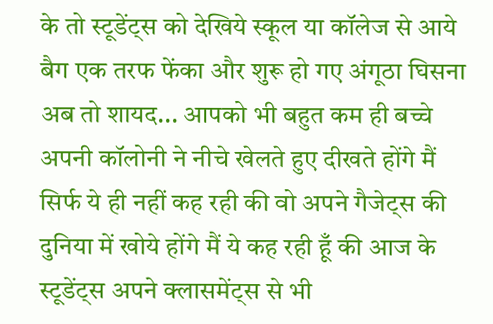के तो स्टूडेंट्स को देखिये स्कूल या कॉलेज से आये बैग एक तरफ फेंका और शुरू हो गए अंगूठा घिसना अब तो शायद... आपको भी बहुत कम ही बच्चे अपनी कॉलोनी ने नीचे खेलते हुए दीखते होंगे मैं सिर्फ ये ही नहीं कह रही की वो अपने गैजेट्स की दुनिया में खोये होंगे मैं ये कह रही हूँ की आज के स्टूडेंट्स अपने क्लासमेंट्स से भी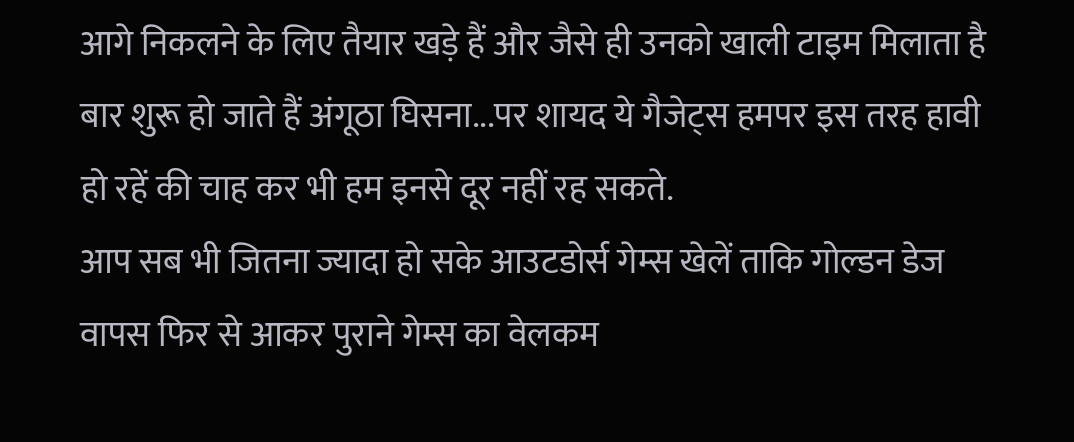आगे निकलने के लिए तैयार खड़े हैं और जैसे ही उनको खाली टाइम मिलाता है बार शुरू हो जाते हैं अंगूठा घिसना...पर शायद ये गैजेट्स हमपर इस तरह हावी हो रहें की चाह कर भी हम इनसे दूर नहीं रह सकते.
आप सब भी जितना ज्यादा हो सके आउटडोर्स गेम्स खेलें ताकि गोल्डन डेज वापस फिर से आकर पुराने गेम्स का वेलकम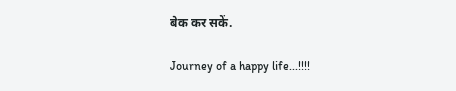बेक कर सकें.

Journey of a happy life...!!!!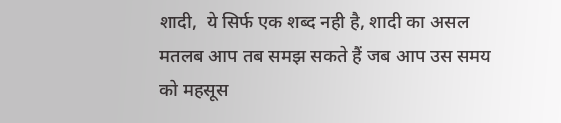शादी,  ये सिर्फ एक शब्द नही है, शादी का असल मतलब आप तब समझ सकते हैं जब आप उस समय को महसूस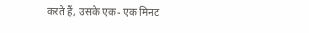करते हैं, उसके एक- एक मिनट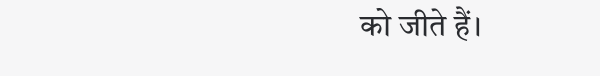को जीते हैं।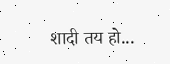शादी तय हो...